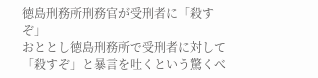徳島刑務所刑務官が受刑者に「殺すぞ」
おととし徳島刑務所で受刑者に対して「殺すぞ」と暴言を吐くという驚くべ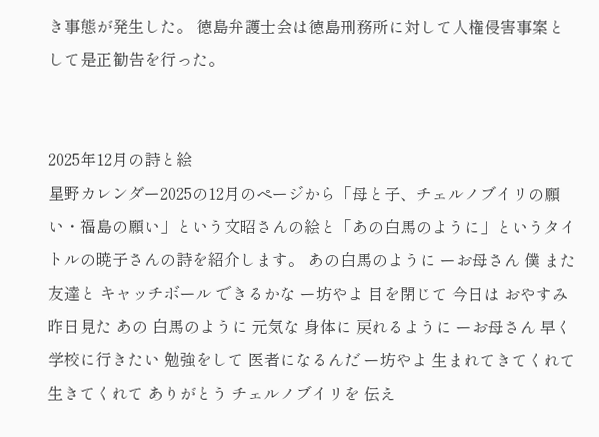き事態が発生した。 徳島弁護士会は徳島刑務所に対して人権侵害事案として是正勧告を行った。


2025年12月の詩と絵
星野カレンダー2025の12月のページから「母と子、チェルノブイリの願い・福島の願い」という文昭さんの絵と「あの白馬のように」というタイトルの暁子さんの詩を紹介します。 あの白馬のように ーお母さん 僕 また友達と キャッチボール できるかな ー坊やよ 目を閉じて 今日は おやすみ 昨日見た あの 白馬のように 元気な 身体に 戻れるように ーお母さん 早く 学校に行きたい 勉強をして 医者になるんだ ー坊やよ 生まれてきてくれて 生きてくれて ありがとう チェルノブイリを 伝え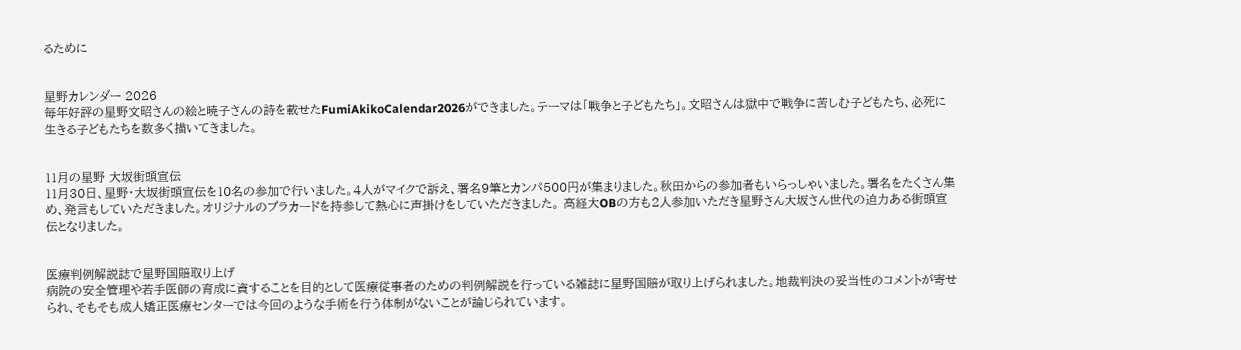るために


星野カレンダー 2026
毎年好評の星野文昭さんの絵と暁子さんの詩を載せたFumiAkikoCalendar2026ができました。テーマは「戦争と子どもたち」。文昭さんは獄中で戦争に苦しむ子どもたち、必死に生きる子どもたちを数多く描いてきました。


11月の星野 大坂街頭宣伝
11月30日、星野・大坂街頭宣伝を10名の参加で行いました。4人がマイクで訴え、署名9筆とカンパ500円が集まりました。秋田からの参加者もいらっしゃいました。署名をたくさん集め、発言もしていただきました。オリジナルのプラカードを持参して熱心に声掛けをしていただきました。 高経大OBの方も2人参加いただき星野さん大坂さん世代の迫力ある街頭宣伝となりました。


医療判例解説誌で星野国賠取り上げ
病院の安全管理や若手医師の育成に資することを目的として医療従事者のための判例解説を行っている雑誌に星野国賠が取り上げられました。地裁判決の妥当性のコメントが寄せられ、そもそも成人矯正医療センターでは今回のような手術を行う体制がないことが論じられています。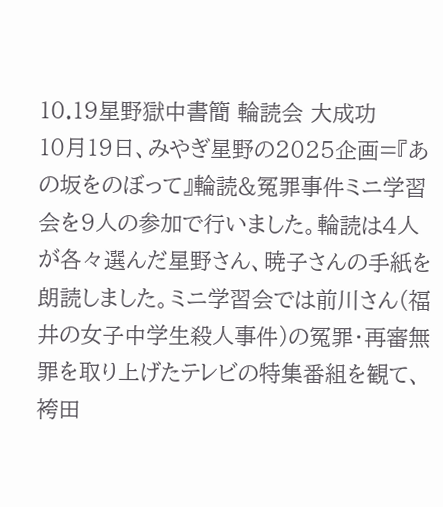10.19星野獄中書簡 輪読会 大成功
10月19日、みやぎ星野の2025企画=『あの坂をのぼって』輪読&冤罪事件ミニ学習会を9人の参加で行いました。輪読は4人が各々選んだ星野さん、暁子さんの手紙を朗読しました。ミニ学習会では前川さん(福井の女子中学生殺人事件)の冤罪・再審無罪を取り上げたテレビの特集番組を観て、袴田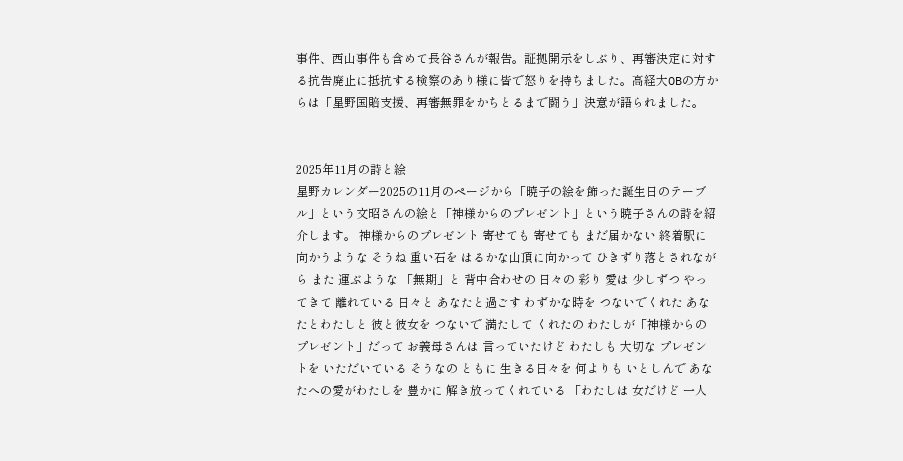事件、西山事件も含めて長谷さんが報告。証拠開示をしぶり、再審決定に対する抗告廃止に抵抗する検察のあり様に皆で怒りを持ちました。高経大OBの方からは「星野国賠支援、再審無罪をかちとるまで闘う」決意が語られました。


2025年11月の詩と絵
星野カレンダー2025の11月のページから「暁子の絵を飾った誕生日のテーブル」という文昭さんの絵と「神様からのプレゼント」という暁子さんの詩を紹介します。 神様からのプレゼント 寄せても 寄せても まだ届かない 終着駅に 向かうような そうね 重い石を はるかな山頂に向かって ひきずり落とされながら また 運ぶような 「無期」と 背中合わせの 日々の 彩り 愛は 少しずつ やってきて 離れている 日々と あなたと過ごす わずかな時を つないでくれた あなたとわたしと 彼と彼女を つないで 満たして くれたの わたしが「神様からのプレゼント」だって お義母さんは 言っていたけど わたしも 大切な プレゼントを いただいている そうなの ともに 生きる日々を 何よりも いとしんで あなたへの愛がわたしを 豊かに 解き放ってくれている 「わたしは 女だけど 一人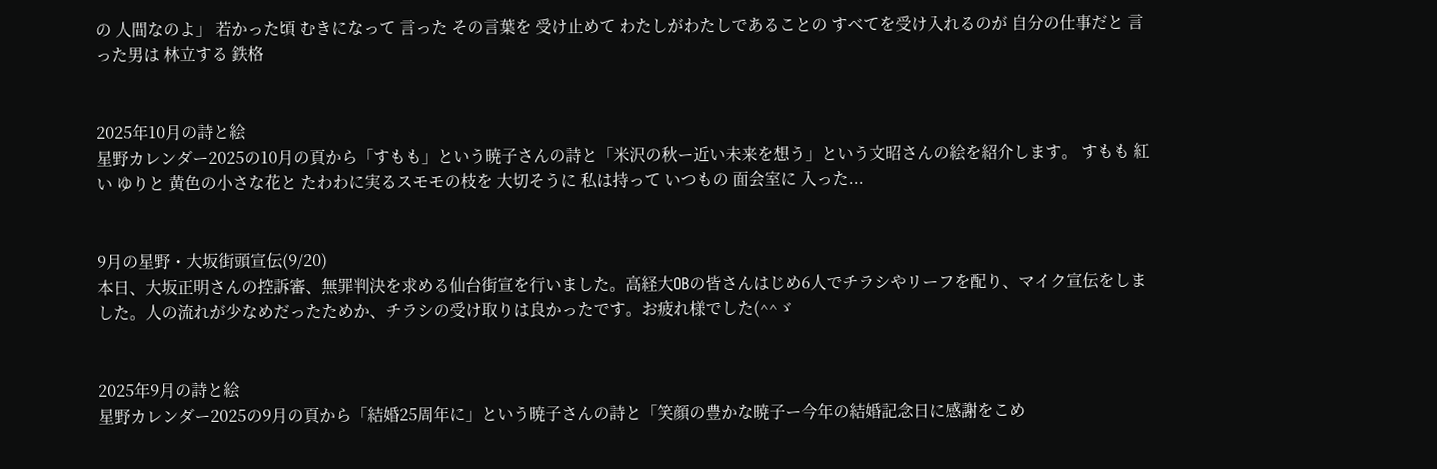の 人間なのよ」 若かった頃 むきになって 言った その言葉を 受け止めて わたしがわたしであることの すべてを受け入れるのが 自分の仕事だと 言った男は 林立する 鉄格


2025年10月の詩と絵
星野カレンダー2025の10月の頁から「すもも」という暁子さんの詩と「米沢の秋ー近い未来を想う」という文昭さんの絵を紹介します。 すもも 紅い ゆりと 黄色の小さな花と たわわに実るスモモの枝を 大切そうに 私は持って いつもの 面会室に 入った...


9月の星野・大坂街頭宣伝(9/20)
本日、大坂正明さんの控訴審、無罪判決を求める仙台街宣を行いました。高経大OBの皆さんはじめ6人でチラシやリーフを配り、マイク宣伝をしました。人の流れが少なめだったためか、チラシの受け取りは良かったです。お疲れ様でした(^^ゞ


2025年9月の詩と絵
星野カレンダー2025の9月の頁から「結婚25周年に」という暁子さんの詩と「笑顔の豊かな暁子ー今年の結婚記念日に感謝をこめ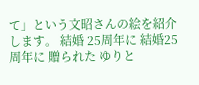て」という文昭さんの絵を紹介します。 結婚 25周年に 結婚25周年に 贈られた ゆりと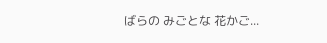ばらの みごとな 花かご...